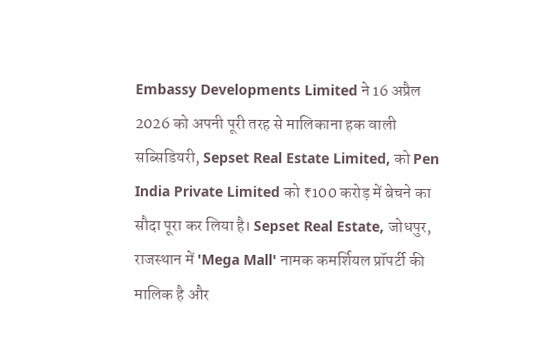Embassy Developments Limited ने 16 अप्रैल 2026 को अपनी पूरी तरह से मालिकाना हक वाली सब्सिडियरी, Sepset Real Estate Limited, को Pen India Private Limited को ₹100 करोड़ में बेचने का सौदा पूरा कर लिया है। Sepset Real Estate, जोधपुर, राजस्थान में 'Mega Mall' नामक कमर्शियल प्रॉपर्टी की मालिक है और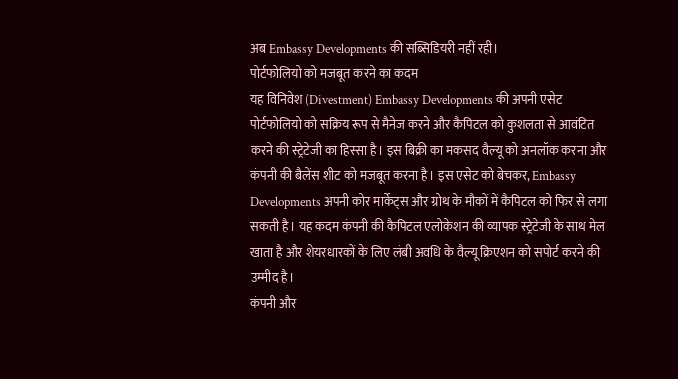अब Embassy Developments की सब्सिडियरी नहीं रही।
पोर्टफोलियो को मजबूत करने का कदम
यह विनिवेश (Divestment) Embassy Developments की अपनी एसेट पोर्टफोलियो को सक्रिय रूप से मैनेज करने और कैपिटल को कुशलता से आवंटित करने की स्ट्रेटेजी का हिस्सा है। इस बिक्री का मकसद वैल्यू को अनलॉक करना और कंपनी की बैलेंस शीट को मजबूत करना है। इस एसेट को बेचकर, Embassy Developments अपनी कोर मार्केट्स और ग्रोथ के मौकों में कैपिटल को फिर से लगा सकती है। यह कदम कंपनी की कैपिटल एलोकेशन की व्यापक स्ट्रेटेजी के साथ मेल खाता है और शेयरधारकों के लिए लंबी अवधि के वैल्यू क्रिएशन को सपोर्ट करने की उम्मीद है।
कंपनी और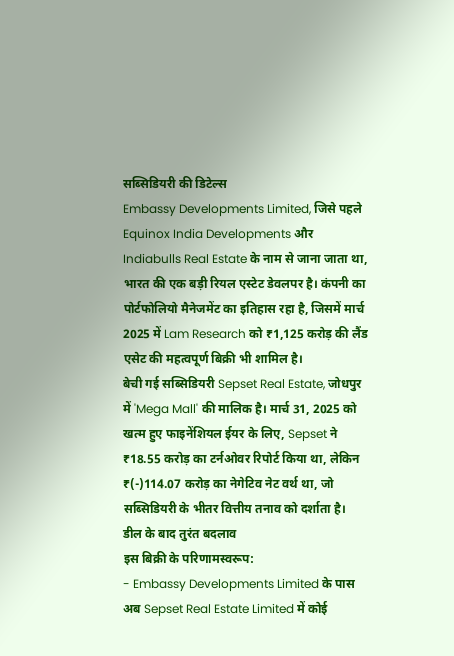सब्सिडियरी की डिटेल्स
Embassy Developments Limited, जिसे पहले Equinox India Developments और Indiabulls Real Estate के नाम से जाना जाता था, भारत की एक बड़ी रियल एस्टेट डेवलपर है। कंपनी का पोर्टफोलियो मैनेजमेंट का इतिहास रहा है, जिसमें मार्च 2025 में Lam Research को ₹1,125 करोड़ की लैंड एसेट की महत्वपूर्ण बिक्री भी शामिल है।
बेची गई सब्सिडियरी Sepset Real Estate, जोधपुर में 'Mega Mall' की मालिक है। मार्च 31, 2025 को खत्म हुए फाइनेंशियल ईयर के लिए, Sepset ने ₹18.55 करोड़ का टर्नओवर रिपोर्ट किया था, लेकिन ₹(-)114.07 करोड़ का नेगेटिव नेट वर्थ था, जो सब्सिडियरी के भीतर वित्तीय तनाव को दर्शाता है।
डील के बाद तुरंत बदलाव
इस बिक्री के परिणामस्वरूप:
- Embassy Developments Limited के पास अब Sepset Real Estate Limited में कोई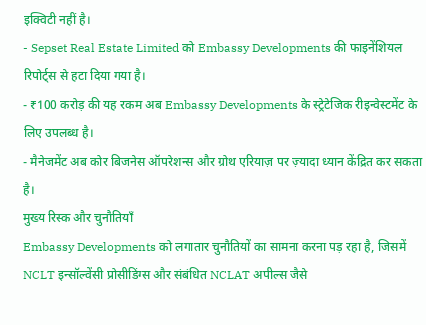इक्विटी नहीं है।
- Sepset Real Estate Limited को Embassy Developments की फाइनेंशियल रिपोर्ट्स से हटा दिया गया है।
- ₹100 करोड़ की यह रकम अब Embassy Developments के स्ट्रेटेजिक रीइन्वेस्टमेंट के लिए उपलब्ध है।
- मैनेजमेंट अब कोर बिजनेस ऑपरेशन्स और ग्रोथ एरियाज़ पर ज़्यादा ध्यान केंद्रित कर सकता है।
मुख्य रिस्क और चुनौतियाँ
Embassy Developments को लगातार चुनौतियों का सामना करना पड़ रहा है, जिसमें NCLT इन्सॉल्वेंसी प्रोसीडिंग्स और संबंधित NCLAT अपील्स जैसे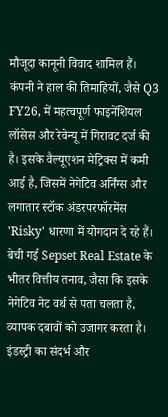मौजूदा कानूनी विवाद शामिल हैं। कंपनी ने हाल की तिमाहियों, जैसे Q3 FY26, में महत्वपूर्ण फाइनेंशियल लॉसेस और रेवेन्यू में गिरावट दर्ज की है। इसके वैल्यूएशन मेट्रिक्स में कमी आई है, जिसमें नेगेटिव अर्निंग्स और लगातार स्टॉक अंडरपरफॉरमेंस 'Risky' धारणा में योगदान दे रहे हैं। बेची गई Sepset Real Estate के भीतर वित्तीय तनाव, जैसा कि इसके नेगेटिव नेट वर्थ से पता चलता है, व्यापक दबावों को उजागर करता है।
इंडस्ट्री का संदर्भ और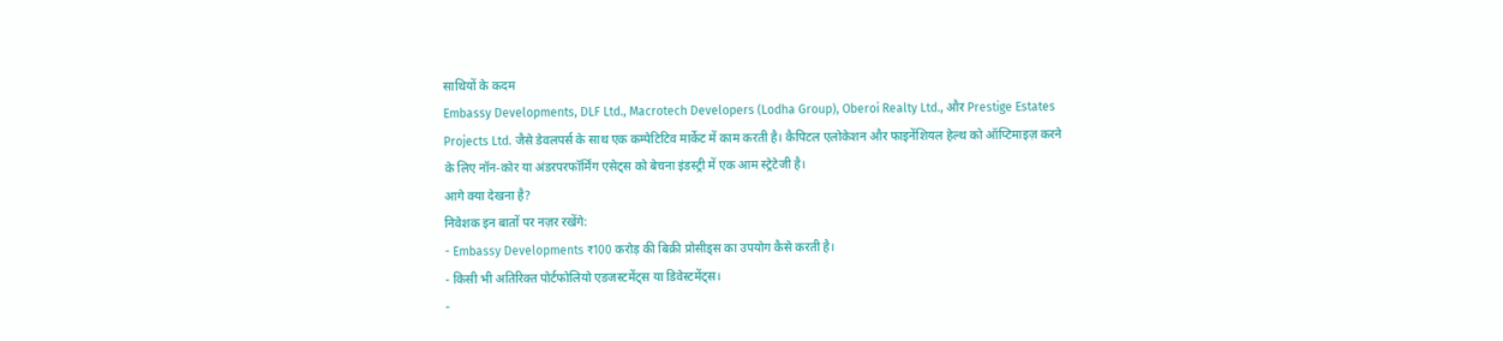साथियों के कदम
Embassy Developments, DLF Ltd., Macrotech Developers (Lodha Group), Oberoi Realty Ltd., और Prestige Estates Projects Ltd. जैसे डेवलपर्स के साथ एक कम्पेटिटिव मार्केट में काम करती है। कैपिटल एलोकेशन और फाइनेंशियल हेल्थ को ऑप्टिमाइज़ करने के लिए नॉन-कोर या अंडरपरफॉर्मिंग एसेट्स को बेचना इंडस्ट्री में एक आम स्ट्रेटेजी है।
आगे क्या देखना है?
निवेशक इन बातों पर नज़र रखेंगे:
- Embassy Developments ₹100 करोड़ की बिक्री प्रोसीड्स का उपयोग कैसे करती है।
- किसी भी अतिरिक्त पोर्टफोलियो एडजस्टमेंट्स या डिवेस्टमेंट्स।
-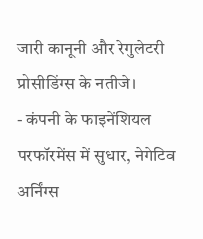जारी कानूनी और रेगुलेटरी प्रोसीडिंग्स के नतीजे।
- कंपनी के फाइनेंशियल परफॉरमेंस में सुधार, नेगेटिव अर्निंग्स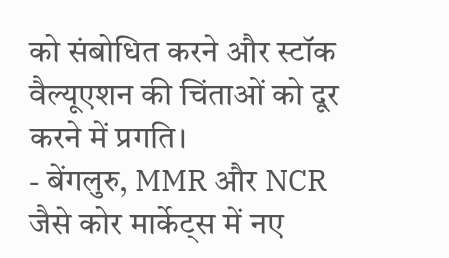को संबोधित करने और स्टॉक वैल्यूएशन की चिंताओं को दूर करने में प्रगति।
- बेंगलुरु, MMR और NCR जैसे कोर मार्केट्स में नए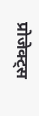प्रोजेक्ट्स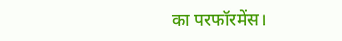का परफॉरमेंस।